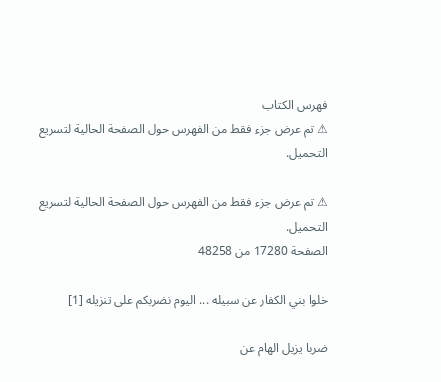فهرس الكتاب
⚠ تم عرض جزء فقط من الفهرس حول الصفحة الحالية لتسريع التحميل.

⚠ تم عرض جزء فقط من الفهرس حول الصفحة الحالية لتسريع التحميل.
الصفحة 17280 من 48258

خلوا بني الكفار عن سبيله ... اليوم نضربكم على تنزيله [1]

ضربا يزيل الهام عن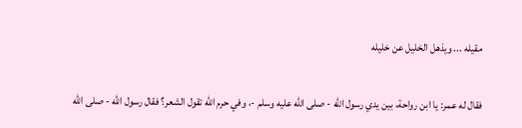مقيله ... ويذهل الخليل عن خليله

فقال له عمر: يا ابن رواحة، بين يدي رسول الله - صلى الله عليه وسلم -، وفي حرم الله تقول الشعر؟ فقال رسول الله - صلى الله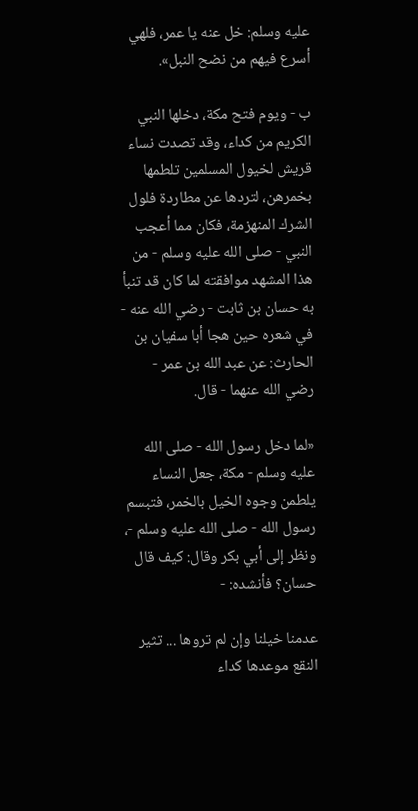عليه وسلم: خل عنه يا عمر، فلهي أسرع فيهم من نضح النبل».

ب - ويوم فتح مكة، دخلها النبي الكريم من كداء، وقد تصدت نساء قريش لخيول المسلمين تلطمها بخمرهن، لتردها عن مطاردة فلول الشرك المنهزمة، فكان مما أعجب النبي - صلى الله عليه وسلم - من هذا المشهد موافقته لما كان قد تنبأ به حسان بن ثابت - رضي الله عنه - في شعره حين هجا أبا سفيان بن الحارث: عن عبد الله بن عمر - رضي الله عنهما - قال.

«لما دخل رسول الله - صلى الله عليه وسلم - مكة، جعل النساء يلطمن وجوه الخيل بالخمر، فتبسم رسول الله - صلى الله عليه وسلم -، ونظر إلى أبي بكر وقال: كيف قال حسان؟ فأنشده: -

عدمنا خيلنا وإن لم تروها ... تثير النقع موعدها كداء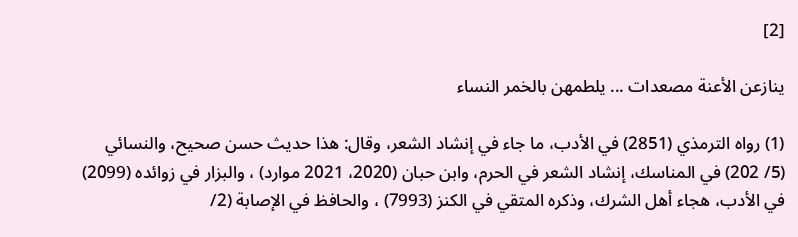[2]

ينازعن الأعنة مصعدات ... يلطمهن بالخمر النساء

(1) رواه الترمذي (2851) في الأدب، ما جاء في إنشاد الشعر، وقال: هذا حديث حسن صحيح، والنسائي (5/ 202) في المناسك، إنشاد الشعر في الحرم، وابن حبان (2020، 2021 موارد) ، والبزار في زوائده (2099) في الأدب، هجاء أهل الشرك، وذكره المتقي في الكنز (7993) ، والحافظ في الإصابة (2/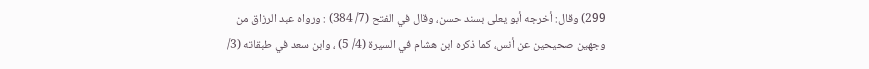299) وقال: أخرجه أبو يعلى بسند حسن، وقال في الفتح (7/ 384) : ورواه عبد الرزاق من وجهين صحيحين عن أنس، كما ذكره ابن هشام في السيرة (4/ 5) ، وابن سعد في طبقاته (3/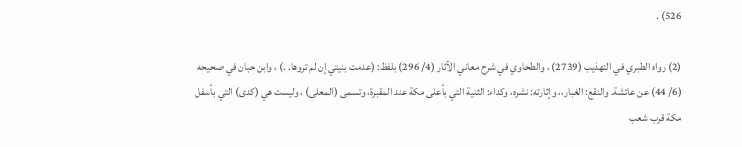526) .

(2) رواه الطبري في التهذيب (2739) ، والطحاوي في شرح معاني الآثار (4/ 296) بلفظ: (عدمت بنيتي إن لم تروها. .) ، وابن حبان في صحيحه (6/ 44) عن عائشة. والنقع: الغبار،، وإثارته: نشره، وكداء: الثنية التي بأعلى مكة عند المقبرة، وتسمى (المعلى) ، وليست هي (كدى) التي بأسفل مكة قرب شعب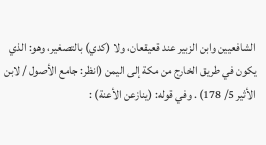الشافعيين وابن الزبير عند قعيقعان، ولا (كدي) بالتصغير، وهو: الذي يكون في طريق الخارج من مكة إلى اليمن (انظر: جامع الأصول / لابن الأثير 5/ 178) . وفي قوله: (ينازعن الأعنة) :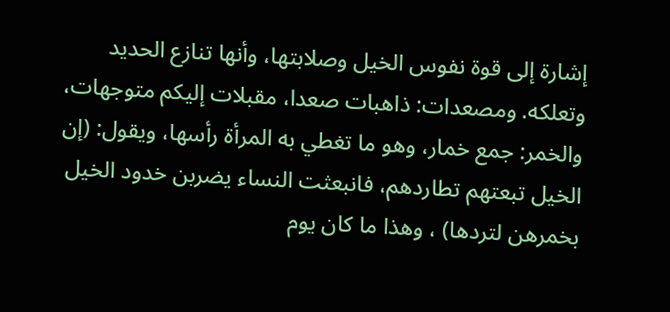إشارة إلى قوة نفوس الخيل وصلابتها، وأنها تنازع الحديد وتعلكه. ومصعدات: ذاهبات صعدا، مقبلات إليكم متوجهات، والخمر: جمع خمار، وهو ما تغطي به المرأة رأسها، ويقول: (إن الخيل تبعتهم تطاردهم، فانبعثت النساء يضربن خدود الخيل بخمرهن لتردها) ، وهذا ما كان يوم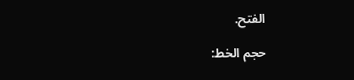الفتح.

حجم الخط: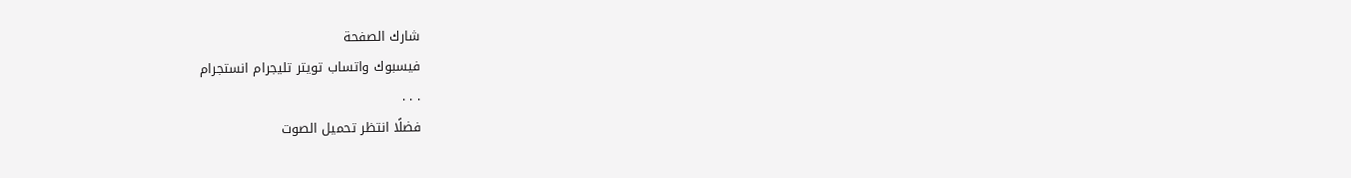شارك الصفحة
فيسبوك واتساب تويتر تليجرام انستجرام
. . .
فضلًا انتظر تحميل الصوت